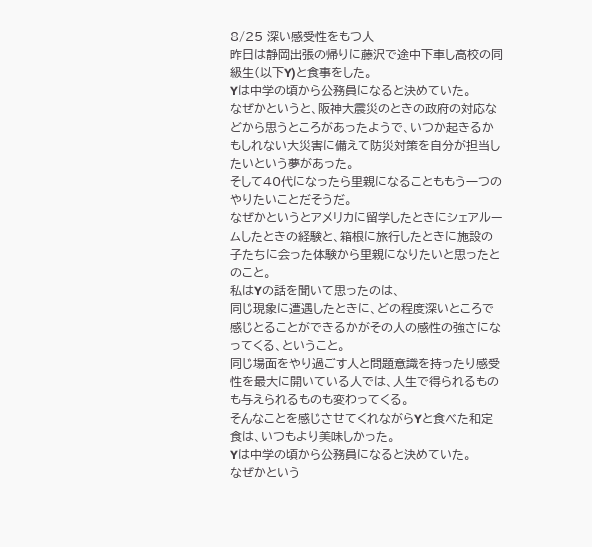8/25 深い感受性をもつ人
昨日は静岡出張の帰りに藤沢で途中下車し高校の同級生(以下Y)と食事をした。
Yは中学の頃から公務員になると決めていた。
なぜかというと、阪神大震災のときの政府の対応などから思うところがあったようで、いつか起きるかもしれない大災害に備えて防災対策を自分が担当したいという夢があった。
そして40代になったら里親になることももう一つのやりたいことだそうだ。
なぜかというとアメリカに留学したときにシェアルームしたときの経験と、箱根に旅行したときに施設の子たちに会った体験から里親になりたいと思ったとのこと。
私はYの話を聞いて思ったのは、
同じ現象に遭遇したときに、どの程度深いところで感じとることができるかがその人の感性の強さになってくる、ということ。
同じ場面をやり過ごす人と問題意識を持ったり感受性を最大に開いている人では、人生で得られるものも与えられるものも変わってくる。
そんなことを感じさせてくれながらYと食べた和定食は、いつもより美味しかった。
Yは中学の頃から公務員になると決めていた。
なぜかという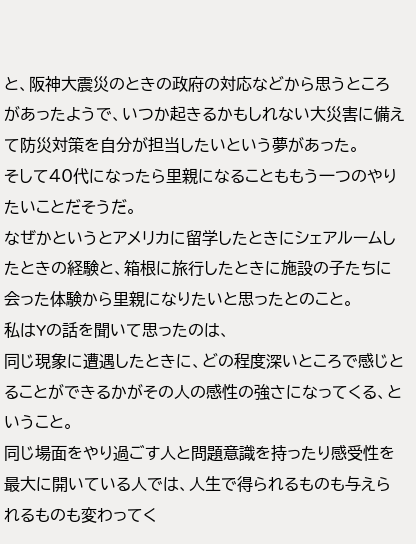と、阪神大震災のときの政府の対応などから思うところがあったようで、いつか起きるかもしれない大災害に備えて防災対策を自分が担当したいという夢があった。
そして40代になったら里親になることももう一つのやりたいことだそうだ。
なぜかというとアメリカに留学したときにシェアルームしたときの経験と、箱根に旅行したときに施設の子たちに会った体験から里親になりたいと思ったとのこと。
私はYの話を聞いて思ったのは、
同じ現象に遭遇したときに、どの程度深いところで感じとることができるかがその人の感性の強さになってくる、ということ。
同じ場面をやり過ごす人と問題意識を持ったり感受性を最大に開いている人では、人生で得られるものも与えられるものも変わってく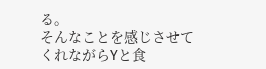る。
そんなことを感じさせてくれながらYと食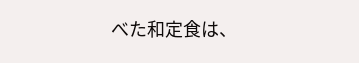べた和定食は、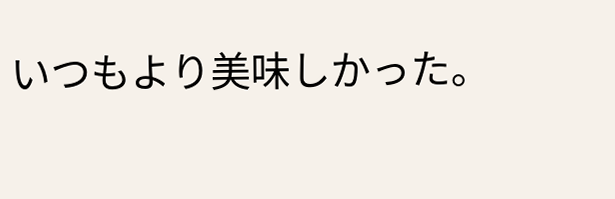いつもより美味しかった。